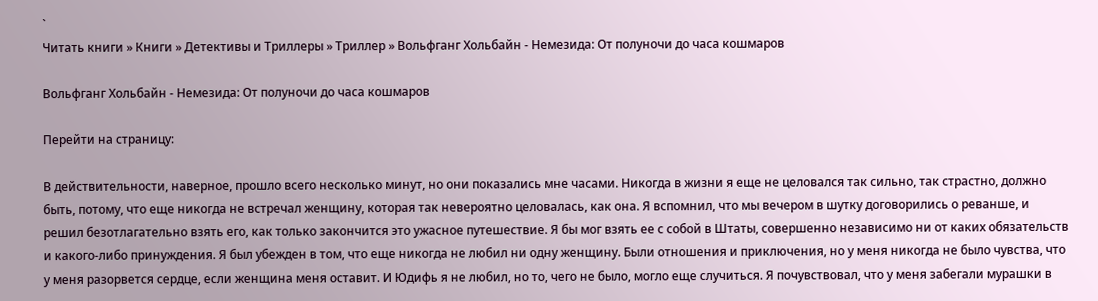`
Читать книги » Книги » Детективы и Триллеры » Триллер » Вольфганг Хольбайн - Немезида: От полуночи до часа кошмаров

Вольфганг Хольбайн - Немезида: От полуночи до часа кошмаров

Перейти на страницу:

В действительности, наверное, прошло всего несколько минут, но они показались мне часами. Никогда в жизни я еще не целовался так сильно, так страстно, должно быть, потому, что еще никогда не встречал женщину, которая так невероятно целовалась, как она. Я вспомнил, что мы вечером в шутку договорились о реванше, и решил безотлагательно взять его, как только закончится это ужасное путешествие. Я бы мог взять ее с собой в Штаты, совершенно независимо ни от каких обязательств и какого-либо принуждения. Я был убежден в том, что еще никогда не любил ни одну женщину. Были отношения и приключения, но у меня никогда не было чувства, что у меня разорвется сердце, если женщина меня оставит. И Юдифь я не любил, но то, чего не было, могло еще случиться. Я почувствовал, что у меня забегали мурашки в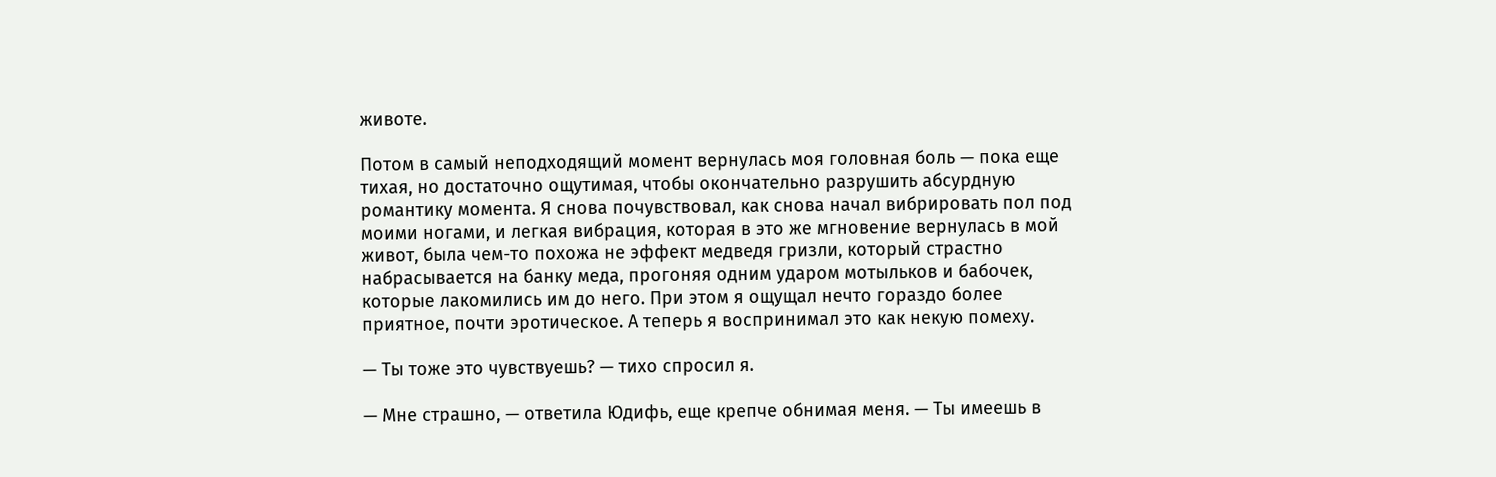животе.

Потом в самый неподходящий момент вернулась моя головная боль — пока еще тихая, но достаточно ощутимая, чтобы окончательно разрушить абсурдную романтику момента. Я снова почувствовал, как снова начал вибрировать пол под моими ногами, и легкая вибрация, которая в это же мгновение вернулась в мой живот, была чем-то похожа не эффект медведя гризли, который страстно набрасывается на банку меда, прогоняя одним ударом мотыльков и бабочек, которые лакомились им до него. При этом я ощущал нечто гораздо более приятное, почти эротическое. А теперь я воспринимал это как некую помеху.

— Ты тоже это чувствуешь? — тихо спросил я.

— Мне страшно, — ответила Юдифь, еще крепче обнимая меня. — Ты имеешь в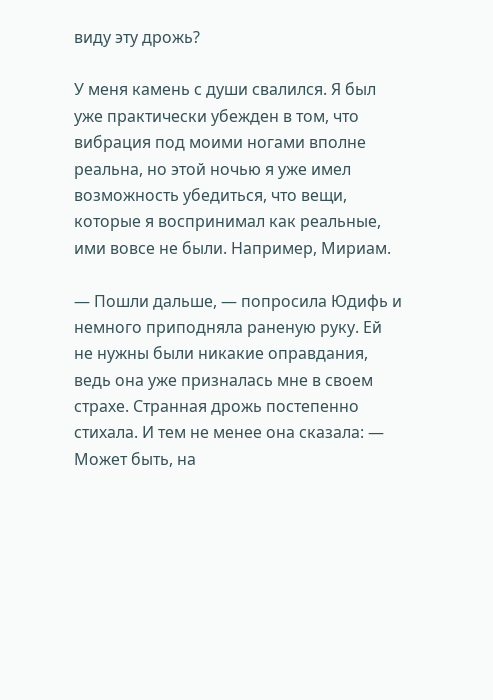виду эту дрожь?

У меня камень с души свалился. Я был уже практически убежден в том, что вибрация под моими ногами вполне реальна, но этой ночью я уже имел возможность убедиться, что вещи, которые я воспринимал как реальные, ими вовсе не были. Например, Мириам.

— Пошли дальше, — попросила Юдифь и немного приподняла раненую руку. Ей не нужны были никакие оправдания, ведь она уже призналась мне в своем страхе. Странная дрожь постепенно стихала. И тем не менее она сказала: — Может быть, на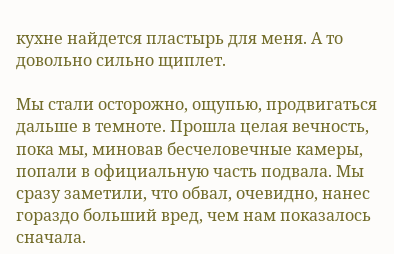кухне найдется пластырь для меня. А то довольно сильно щиплет.

Мы стали осторожно, ощупью, продвигаться дальше в темноте. Прошла целая вечность, пока мы, миновав бесчеловечные камеры, попали в официальную часть подвала. Мы сразу заметили, что обвал, очевидно, нанес гораздо больший вред, чем нам показалось сначала.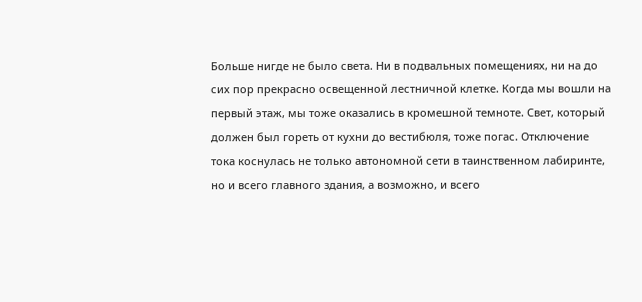Больше нигде не было света. Ни в подвальных помещениях, ни на до сих пор прекрасно освещенной лестничной клетке. Когда мы вошли на первый этаж, мы тоже оказались в кромешной темноте. Свет, который должен был гореть от кухни до вестибюля, тоже погас. Отключение тока коснулась не только автономной сети в таинственном лабиринте, но и всего главного здания, а возможно, и всего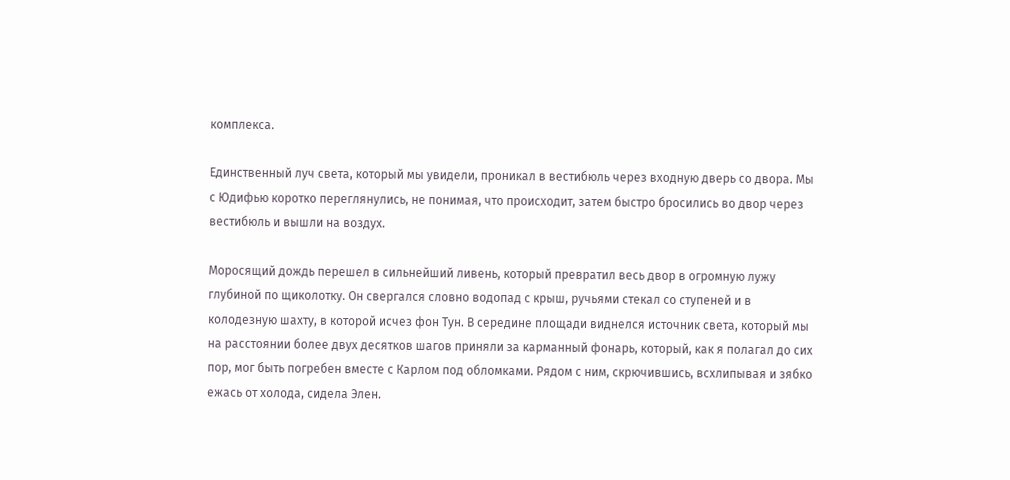комплекса.

Единственный луч света, который мы увидели, проникал в вестибюль через входную дверь со двора. Мы с Юдифью коротко переглянулись, не понимая, что происходит, затем быстро бросились во двор через вестибюль и вышли на воздух.

Моросящий дождь перешел в сильнейший ливень, который превратил весь двор в огромную лужу глубиной по щиколотку. Он свергался словно водопад с крыш, ручьями стекал со ступеней и в колодезную шахту, в которой исчез фон Тун. В середине площади виднелся источник света, который мы на расстоянии более двух десятков шагов приняли за карманный фонарь, который, как я полагал до сих пор, мог быть погребен вместе с Карлом под обломками. Рядом с ним, скрючившись, всхлипывая и зябко ежась от холода, сидела Элен.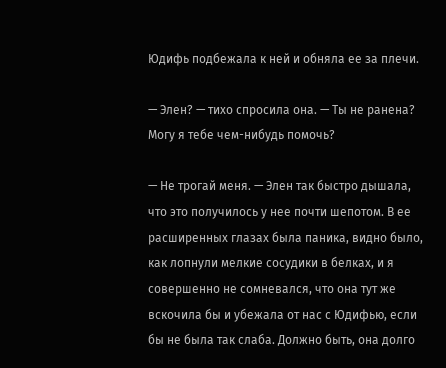Юдифь подбежала к ней и обняла ее за плечи.

— Элен? — тихо спросила она. — Ты не ранена? Могу я тебе чем-нибудь помочь?

— Не трогай меня. — Элен так быстро дышала, что это получилось у нее почти шепотом. В ее расширенных глазах была паника, видно было, как лопнули мелкие сосудики в белках, и я совершенно не сомневался, что она тут же вскочила бы и убежала от нас с Юдифью, если бы не была так слаба. Должно быть, она долго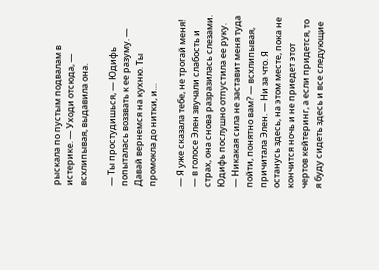рыскала по пустым подвалам в истерике. — Уходи отсюда, — всхлипывая, выдавила она.

— Ты простудишься, — Юдифь попыталась воззвать к ее разуму. — Давай вернемся на кухню. Ты промокла до нитки, и…

— Я уже сказала тебе, не трогай меня! — в голосе Элен звучали слабость и страх, она снова разразилась слезами. Юдифь послушно отпустила ее руку. — Никакая сила не заставит меня туда пойти, понятно вам? — всхлипывая, причитала Элен. — Ни за что. Я останусь здесь, на этом месте, пока не кончится ночь и не приедет этот чертов кейтеринг, а если придется, то я буду сидеть здесь и все следующие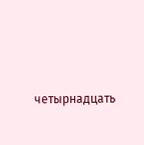четырнадцать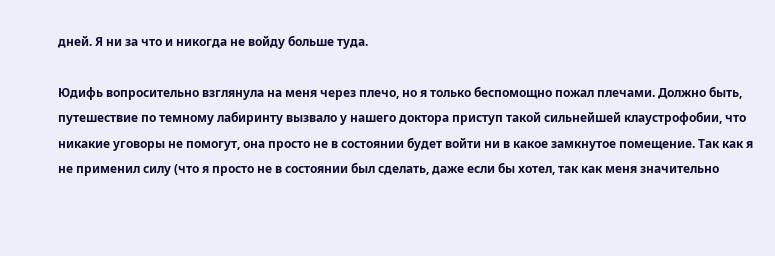дней. Я ни за что и никогда не войду больше туда.

Юдифь вопросительно взглянула на меня через плечо, но я только беспомощно пожал плечами. Должно быть, путешествие по темному лабиринту вызвало у нашего доктора приступ такой сильнейшей клаустрофобии, что никакие уговоры не помогут, она просто не в состоянии будет войти ни в какое замкнутое помещение. Так как я не применил силу (что я просто не в состоянии был сделать, даже если бы хотел, так как меня значительно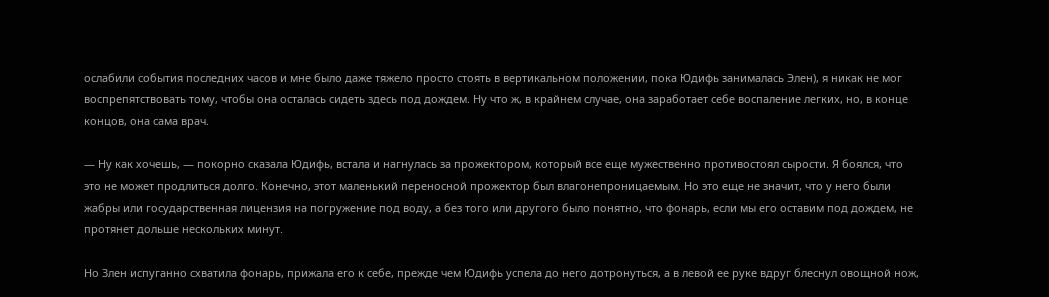ослабили события последних часов и мне было даже тяжело просто стоять в вертикальном положении, пока Юдифь занималась Элен), я никак не мог воспрепятствовать тому, чтобы она осталась сидеть здесь под дождем. Ну что ж, в крайнем случае, она заработает себе воспаление легких, но, в конце концов, она сама врач.

— Ну как хочешь, — покорно сказала Юдифь, встала и нагнулась за прожектором, который все еще мужественно противостоял сырости. Я боялся, что это не может продлиться долго. Конечно, этот маленький переносной прожектор был влагонепроницаемым. Но это еще не значит, что у него были жабры или государственная лицензия на погружение под воду, а без того или другого было понятно, что фонарь, если мы его оставим под дождем, не протянет дольше нескольких минут.

Но Злен испуганно схватила фонарь, прижала его к себе, прежде чем Юдифь успела до него дотронуться, а в левой ее руке вдруг блеснул овощной нож,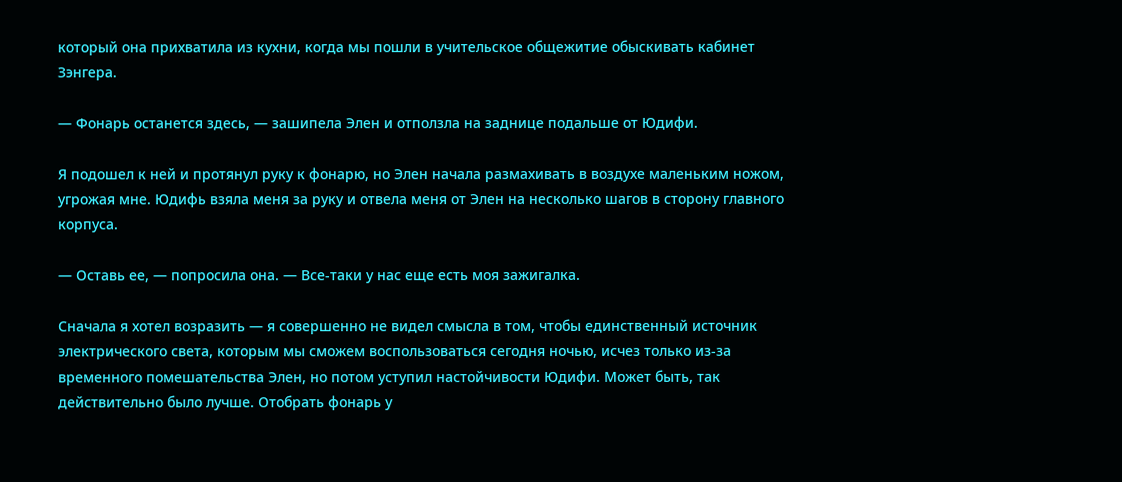который она прихватила из кухни, когда мы пошли в учительское общежитие обыскивать кабинет Зэнгера.

— Фонарь останется здесь, — зашипела Элен и отползла на заднице подальше от Юдифи.

Я подошел к ней и протянул руку к фонарю, но Элен начала размахивать в воздухе маленьким ножом, угрожая мне. Юдифь взяла меня за руку и отвела меня от Элен на несколько шагов в сторону главного корпуса.

— Оставь ее, — попросила она. — Все-таки у нас еще есть моя зажигалка.

Сначала я хотел возразить — я совершенно не видел смысла в том, чтобы единственный источник электрического света, которым мы сможем воспользоваться сегодня ночью, исчез только из-за временного помешательства Элен, но потом уступил настойчивости Юдифи. Может быть, так действительно было лучше. Отобрать фонарь у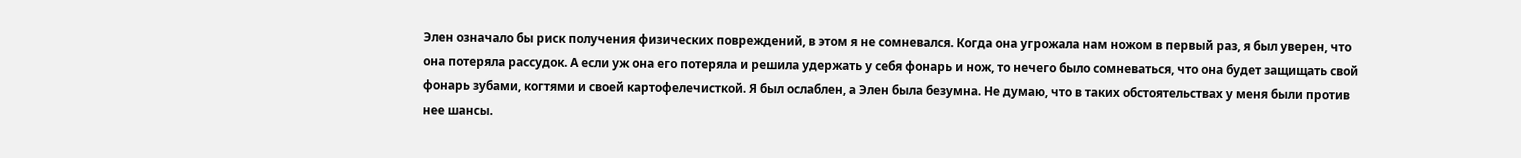Элен означало бы риск получения физических повреждений, в этом я не сомневался. Когда она угрожала нам ножом в первый раз, я был уверен, что она потеряла рассудок. А если уж она его потеряла и решила удержать у себя фонарь и нож, то нечего было сомневаться, что она будет защищать свой фонарь зубами, когтями и своей картофелечисткой. Я был ослаблен, а Элен была безумна. Не думаю, что в таких обстоятельствах у меня были против нее шансы.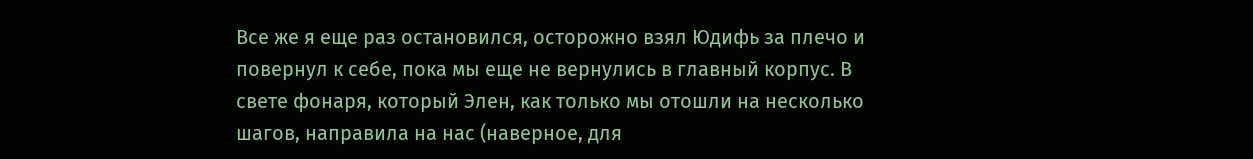Все же я еще раз остановился, осторожно взял Юдифь за плечо и повернул к себе, пока мы еще не вернулись в главный корпус. В свете фонаря, который Элен, как только мы отошли на несколько шагов, направила на нас (наверное, для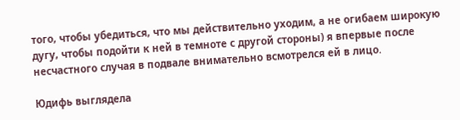того, чтобы убедиться, что мы действительно уходим, а не огибаем широкую дугу, чтобы подойти к ней в темноте с другой стороны) я впервые после несчастного случая в подвале внимательно всмотрелся ей в лицо.

Юдифь выглядела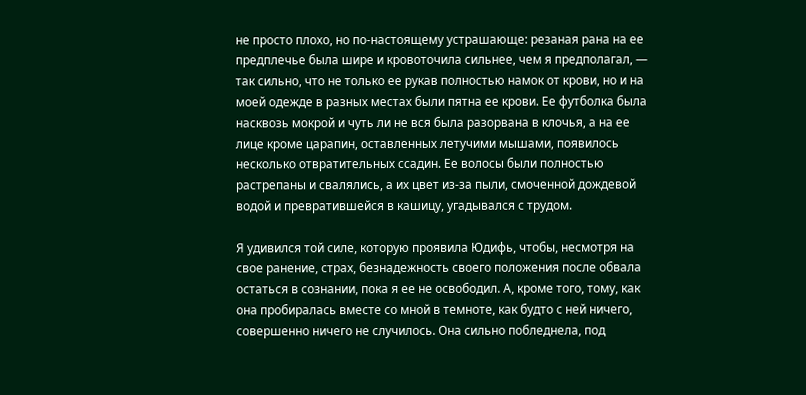не просто плохо, но по-настоящему устрашающе: резаная рана на ее предплечье была шире и кровоточила сильнее, чем я предполагал, — так сильно, что не только ее рукав полностью намок от крови, но и на моей одежде в разных местах были пятна ее крови. Ее футболка была насквозь мокрой и чуть ли не вся была разорвана в клочья, а на ее лице кроме царапин, оставленных летучими мышами, появилось несколько отвратительных ссадин. Ее волосы были полностью растрепаны и свалялись, а их цвет из-за пыли, смоченной дождевой водой и превратившейся в кашицу, угадывался с трудом.

Я удивился той силе, которую проявила Юдифь, чтобы, несмотря на свое ранение, страх, безнадежность своего положения после обвала остаться в сознании, пока я ее не освободил. А, кроме того, тому, как она пробиралась вместе со мной в темноте, как будто с ней ничего, совершенно ничего не случилось. Она сильно побледнела, под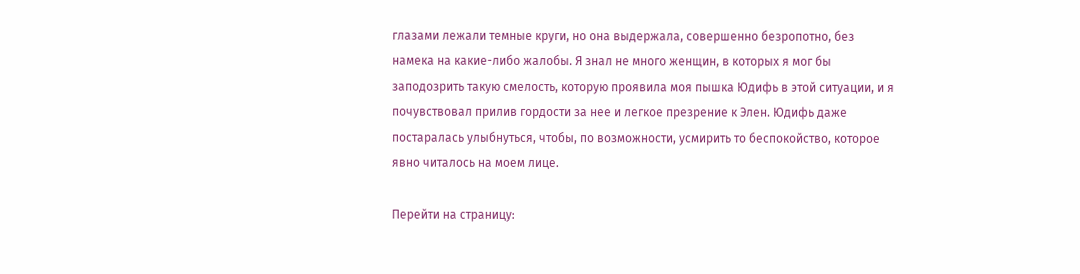глазами лежали темные круги, но она выдержала, совершенно безропотно, без намека на какие-либо жалобы. Я знал не много женщин, в которых я мог бы заподозрить такую смелость, которую проявила моя пышка Юдифь в этой ситуации, и я почувствовал прилив гордости за нее и легкое презрение к Элен. Юдифь даже постаралась улыбнуться, чтобы, по возможности, усмирить то беспокойство, которое явно читалось на моем лице.

Перейти на страницу: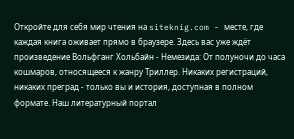Откройте для себя мир чтения на siteknig.com - месте, где каждая книга оживает прямо в браузере. Здесь вас уже ждёт произведение Вольфганг Хольбайн - Немезида: От полуночи до часа кошмаров, относящееся к жанру Триллер. Никаких регистраций, никаких преград - только вы и история, доступная в полном формате. Наш литературный портал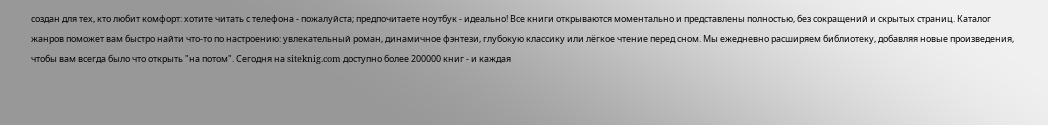создан для тех, кто любит комфорт: хотите читать с телефона - пожалуйста; предпочитаете ноутбук - идеально! Все книги открываются моментально и представлены полностью, без сокращений и скрытых страниц. Каталог жанров поможет вам быстро найти что-то по настроению: увлекательный роман, динамичное фэнтези, глубокую классику или лёгкое чтение перед сном. Мы ежедневно расширяем библиотеку, добавляя новые произведения, чтобы вам всегда было что открыть "на потом". Сегодня на siteknig.com доступно более 200000 книг - и каждая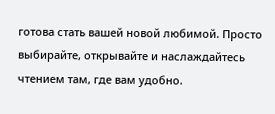готова стать вашей новой любимой. Просто выбирайте, открывайте и наслаждайтесь чтением там, где вам удобно.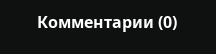Комментарии (0)